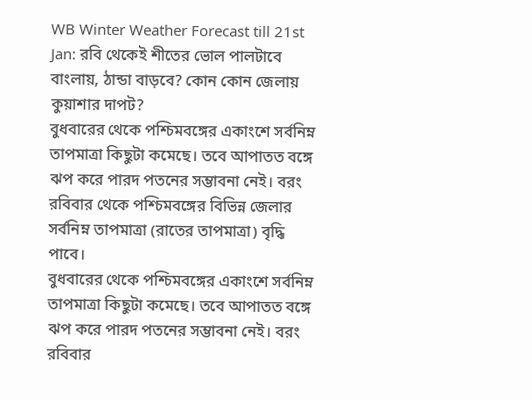WB Winter Weather Forecast till 21st Jan: রবি থেকেই শীতের ভোল পালটাবে বাংলায়, ঠান্ডা বাড়বে? কোন কোন জেলায় কুয়াশার দাপট?
বুধবারের থেকে পশ্চিমবঙ্গের একাংশে সর্বনিম্ন তাপমাত্রা কিছুটা কমেছে। তবে আপাতত বঙ্গে ঝপ করে পারদ পতনের সম্ভাবনা নেই। বরং রবিবার থেকে পশ্চিমবঙ্গের বিভিন্ন জেলার সর্বনিম্ন তাপমাত্রা (রাতের তাপমাত্রা) বৃদ্ধি পাবে।
বুধবারের থেকে পশ্চিমবঙ্গের একাংশে সর্বনিম্ন তাপমাত্রা কিছুটা কমেছে। তবে আপাতত বঙ্গে ঝপ করে পারদ পতনের সম্ভাবনা নেই। বরং রবিবার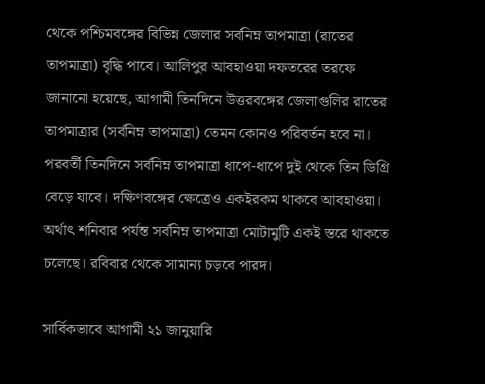থেকে পশ্চিমবঙ্গের বিভিন্ন জেলার সর্বনিম্ন তাপমাত্রা (রাতের তাপমাত্রা) বৃদ্ধি পাবে। আলিপুর আবহাওয়া দফতরের তরফে জানানো হয়েছে, আগামী তিনদিনে উত্তরবঙ্গের জেলাগুলির রাতের তাপমাত্রার (সর্বনিম্ন তাপমাত্রা) তেমন কোনও পরিবর্তন হবে না। পরবর্তী তিনদিনে সর্বনিম্ন তাপমাত্রা ধাপে-ধাপে দুই থেকে তিন ডিগ্রি বেড়ে যাবে। দক্ষিণবঙ্গের ক্ষেত্রেও একইরকম থাকবে আবহাওয়া। অর্থাৎ শনিবার পর্যন্ত সর্বনিম্ন তাপমাত্রা মোটামুটি একই স্তরে থাকতে চলেছে। রবিবার থেকে সামান্য চড়বে পারদ।

সার্বিকভাবে আগামী ২১ জানুয়ারি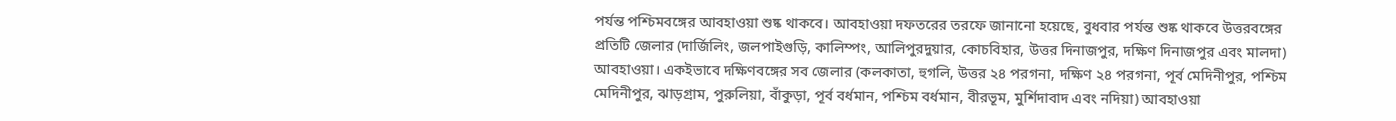পর্যন্ত পশ্চিমবঙ্গের আবহাওয়া শুষ্ক থাকবে। আবহাওয়া দফতরের তরফে জানানো হয়েছে, বুধবার পর্যন্ত শুষ্ক থাকবে উত্তরবঙ্গের প্রতিটি জেলার (দার্জিলিং, জলপাইগুড়ি, কালিম্পং, আলিপুরদুয়ার, কোচবিহার, উত্তর দিনাজপুর, দক্ষিণ দিনাজপুর এবং মালদা) আবহাওয়া। একইভাবে দক্ষিণবঙ্গের সব জেলার (কলকাতা, হুগলি, উত্তর ২৪ পরগনা, দক্ষিণ ২৪ পরগনা, পূর্ব মেদিনীপুর, পশ্চিম মেদিনীপুর, ঝাড়গ্রাম, পুরুলিয়া, বাঁকুড়া, পূর্ব বর্ধমান, পশ্চিম বর্ধমান, বীরভূম, মুর্শিদাবাদ এবং নদিয়া) আবহাওয়া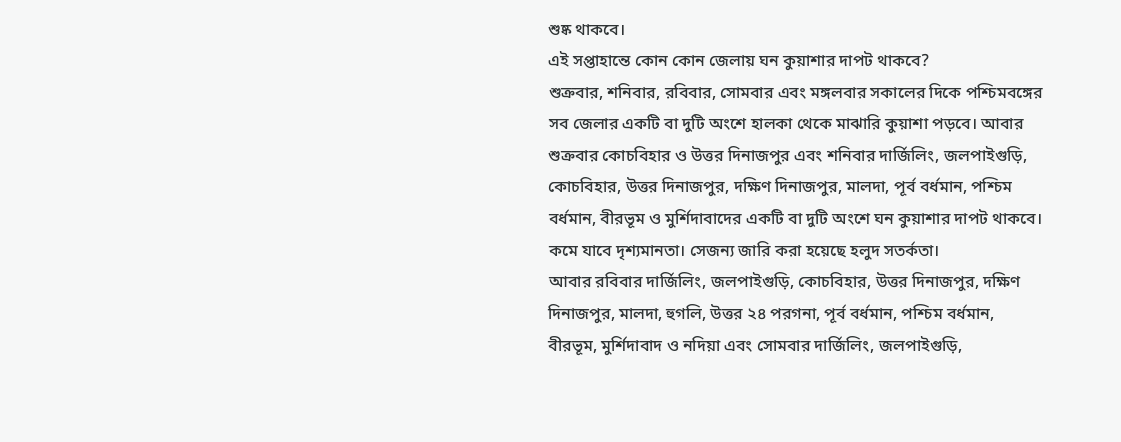শুষ্ক থাকবে।
এই সপ্তাহান্তে কোন কোন জেলায় ঘন কুয়াশার দাপট থাকবে?
শুক্রবার, শনিবার, রবিবার, সোমবার এবং মঙ্গলবার সকালের দিকে পশ্চিমবঙ্গের সব জেলার একটি বা দুটি অংশে হালকা থেকে মাঝারি কুয়াশা পড়বে। আবার শুক্রবার কোচবিহার ও উত্তর দিনাজপুর এবং শনিবার দার্জিলিং, জলপাইগুড়ি, কোচবিহার, উত্তর দিনাজপুর, দক্ষিণ দিনাজপুর, মালদা, পূর্ব বর্ধমান, পশ্চিম বর্ধমান, বীরভূম ও মুর্শিদাবাদের একটি বা দুটি অংশে ঘন কুয়াশার দাপট থাকবে। কমে যাবে দৃশ্যমানতা। সেজন্য জারি করা হয়েছে হলুদ সতর্কতা।
আবার রবিবার দার্জিলিং, জলপাইগুড়ি, কোচবিহার, উত্তর দিনাজপুর, দক্ষিণ দিনাজপুর, মালদা, হুগলি, উত্তর ২৪ পরগনা, পূর্ব বর্ধমান, পশ্চিম বর্ধমান, বীরভূম, মুর্শিদাবাদ ও নদিয়া এবং সোমবার দার্জিলিং, জলপাইগুড়ি,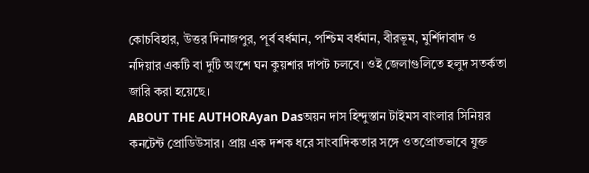কোচবিহার, উত্তর দিনাজপুর, পূর্ব বর্ধমান, পশ্চিম বর্ধমান, বীরভূম, মুর্শিদাবাদ ও নদিয়ার একটি বা দুটি অংশে ঘন কুয়শার দাপট চলবে। ওই জেলাগুলিতে হলুদ সতর্কতা জারি করা হয়েছে।
ABOUT THE AUTHORAyan Dasঅয়ন দাস হিন্দুস্তান টাইমস বাংলার সিনিয়র কনটেন্ট প্রোডিউসার। প্রায় এক দশক ধরে সাংবাদিকতার সঙ্গে ওতপ্রোতভাবে যুক্ত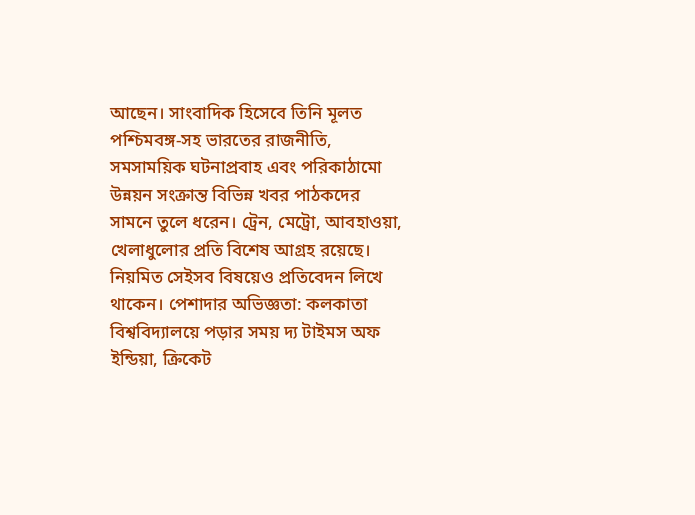আছেন। সাংবাদিক হিসেবে তিনি মূলত পশ্চিমবঙ্গ-সহ ভারতের রাজনীতি, সমসাময়িক ঘটনাপ্রবাহ এবং পরিকাঠামো উন্নয়ন সংক্রান্ত বিভিন্ন খবর পাঠকদের সামনে তুলে ধরেন। ট্রেন, মেট্রো, আবহাওয়া, খেলাধুলোর প্রতি বিশেষ আগ্রহ রয়েছে। নিয়মিত সেইসব বিষয়েও প্রতিবেদন লিখে থাকেন। পেশাদার অভিজ্ঞতা: কলকাতা বিশ্ববিদ্যালয়ে পড়ার সময় দ্য টাইমস অফ ইন্ডিয়া, ক্রিকেট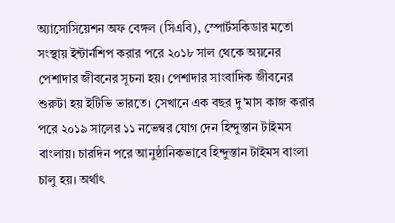অ্যাসোসিয়েশন অফ বেঙ্গল (সিএবি), স্পোর্টসকিডার মতো সংস্থায় ইন্টার্নশিপ করার পরে ২০১৮ সাল থেকে অয়নের পেশাদার জীবনের সূচনা হয়। পেশাদার সাংবাদিক জীবনের শুরুটা হয় ইটিভি ভারতে। সেখানে এক বছর দু'মাস কাজ করার পরে ২০১৯ সালের ১১ নভেম্বর যোগ দেন হিন্দুস্তান টাইমস বাংলায়। চারদিন পরে আনুষ্ঠানিকভাবে হিন্দুস্তান টাইমস বাংলা চালু হয়। অর্থাৎ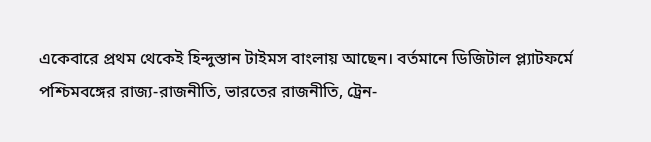একেবারে প্রথম থেকেই হিন্দুস্তান টাইমস বাংলায় আছেন। বর্তমানে ডিজিটাল প্ল্যাটফর্মে পশ্চিমবঙ্গের রাজ্য-রাজনীতি, ভারতের রাজনীতি, ট্রেন-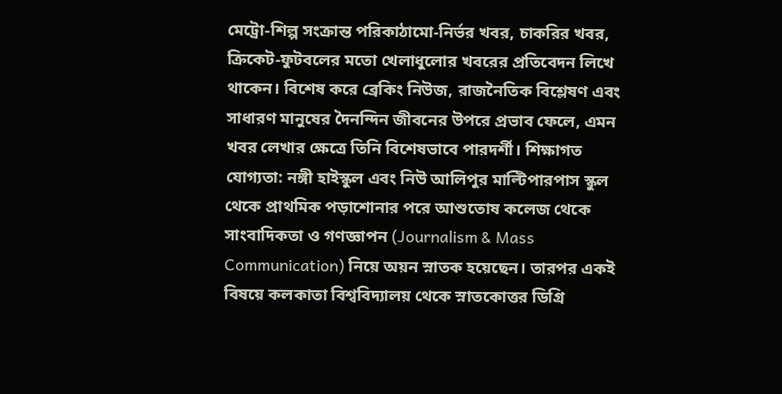মেট্রো-শিল্প সংক্রান্ত পরিকাঠামো-নির্ভর খবর, চাকরির খবর, ক্রিকেট-ফুটবলের মতো খেলাধুলোর খবরের প্রতিবেদন লিখে থাকেন। বিশেষ করে ব্রেকিং নিউজ, রাজনৈতিক বিশ্লেষণ এবং সাধারণ মানুষের দৈনন্দিন জীবনের উপরে প্রভাব ফেলে, এমন খবর লেখার ক্ষেত্রে তিনি বিশেষভাবে পারদর্শী। শিক্ষাগত যোগ্যতা: নঙ্গী হাইস্কুল এবং নিউ আলিপুর মাল্টিপারপাস স্কুল থেকে প্রাথমিক পড়াশোনার পরে আশুতোষ কলেজ থেকে সাংবাদিকতা ও গণজ্ঞাপন (Journalism & Mass Communication) নিয়ে অয়ন স্নাতক হয়েছেন। তারপর একই বিষয়ে কলকাতা বিশ্ববিদ্যালয় থেকে স্নাতকোত্তর ডিগ্রি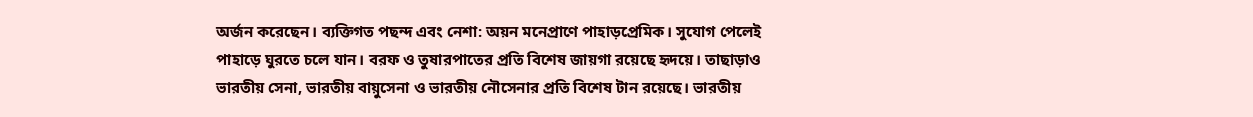অর্জন করেছেন। ব্যক্তিগত পছন্দ এবং নেশা: অয়ন মনেপ্রাণে পাহাড়প্রেমিক। সুযোগ পেলেই পাহাড়ে ঘুরতে চলে যান। বরফ ও তুষারপাতের প্রতি বিশেষ জায়গা রয়েছে হৃদয়ে। তাছাড়াও ভারতীয় সেনা, ভারতীয় বায়ুসেনা ও ভারতীয় নৌসেনার প্রতি বিশেষ টান রয়েছে। ভারতীয়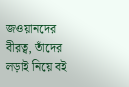জওয়ানদের বীরত্ব, তাঁদের লড়াই নিয়ে বই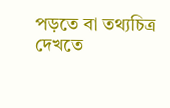পড়তে বা তথ্যচিত্র দেখতে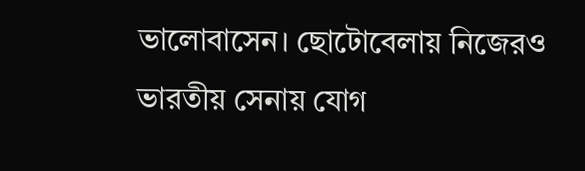ভালোবাসেন। ছোটোবেলায় নিজেরও ভারতীয় সেনায় যোগ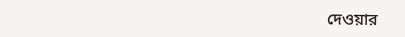দেওয়ার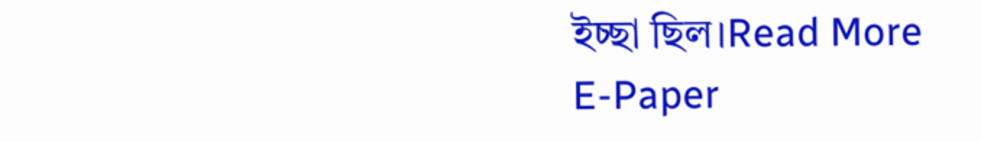ইচ্ছা ছিল।Read More
E-Paper